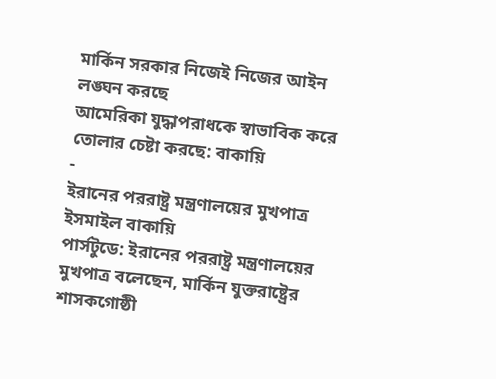মার্কিন সরকার নিজেই নিজের আইন লঙ্ঘন করছে
আমেরিকা যুদ্ধাপরাধকে স্বাভাবিক করে তোলার চেষ্টা করছে: বাকায়ি
-
ইরানের পররাষ্ট্র মন্ত্রণালয়ের মুখপাত্র ইসমাইল বাকায়ি
পার্সটুডে: ইরানের পররাষ্ট্র মন্ত্রণালয়ের মুখপাত্র বলেছেন, মার্কিন যুক্তরাষ্ট্রের শাসকগোষ্ঠী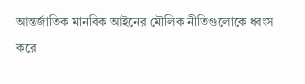আন্তর্জাতিক মানবিক আইনের মৌলিক নীতিগুলোকে ধ্বংস করে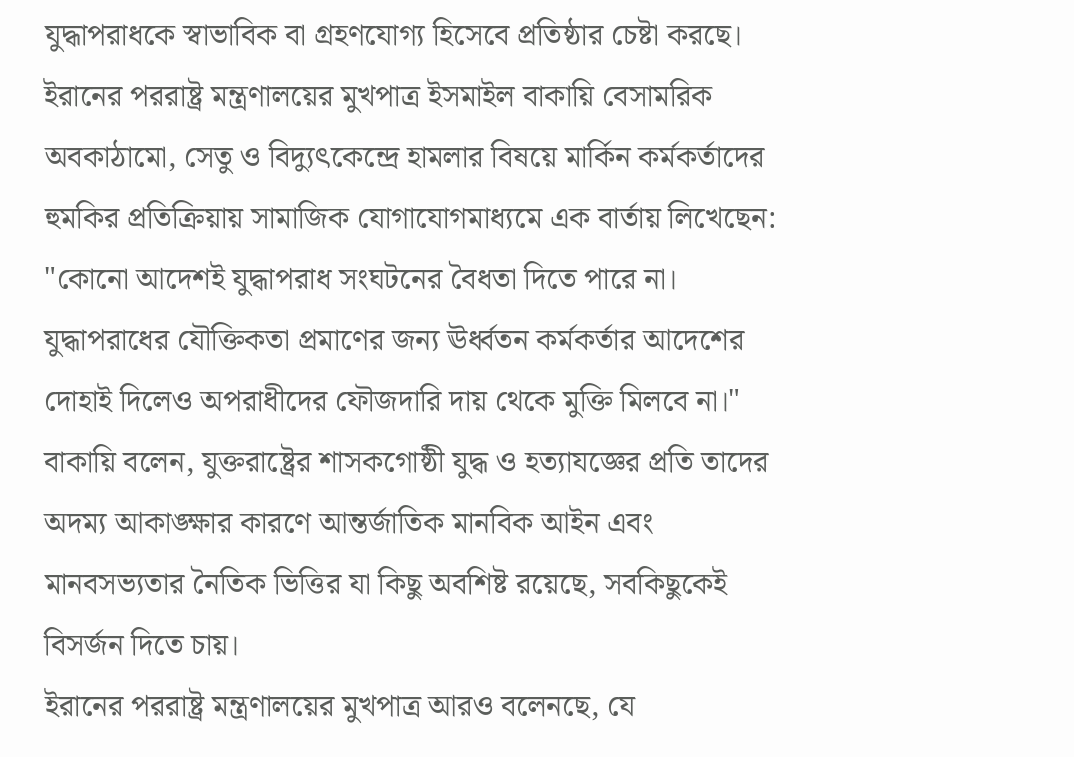যুদ্ধাপরাধকে স্বাভাবিক বা গ্রহণযোগ্য হিসেবে প্রতিষ্ঠার চেষ্টা করছে।
ইরানের পররাষ্ট্র মন্ত্রণালয়ের মুখপাত্র ইসমাইল বাকায়ি বেসামরিক অবকাঠামো, সেতু ও বিদ্যুৎকেন্দ্রে হামলার বিষয়ে মার্কিন কর্মকর্তাদের হুমকির প্রতিক্রিয়ায় সামাজিক যোগাযোগমাধ্যমে এক বার্তায় লিখেছেন:
"কোনো আদেশই যুদ্ধাপরাধ সংঘটনের বৈধতা দিতে পারে না। যুদ্ধাপরাধের যৌক্তিকতা প্রমাণের জন্য ঊর্ধ্বতন কর্মকর্তার আদেশের দোহাই দিলেও অপরাধীদের ফৌজদারি দায় থেকে মুক্তি মিলবে না।"
বাকায়ি বলেন, যুক্তরাষ্ট্রের শাসকগোষ্ঠী যুদ্ধ ও হত্যাযজ্ঞের প্রতি তাদের অদম্য আকাঙ্ক্ষার কারণে আন্তর্জাতিক মানবিক আইন এবং মানবসভ্যতার নৈতিক ভিত্তির যা কিছু অবশিষ্ট রয়েছে, সবকিছুকেই বিসর্জন দিতে চায়।
ইরানের পররাষ্ট্র মন্ত্রণালয়ের মুখপাত্র আরও বলেনছে, যে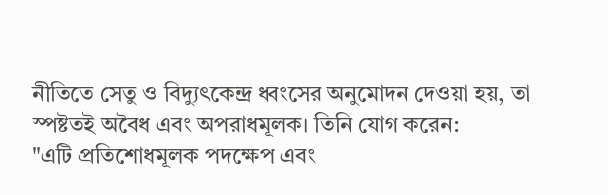নীতিতে সেতু ও বিদ্যুৎকেন্দ্র ধ্বংসের অনুমোদন দেওয়া হয়, তা স্পষ্টতই অবৈধ এবং অপরাধমূলক। তিনি যোগ করেন:
"এটি প্রতিশোধমূলক পদক্ষেপ এবং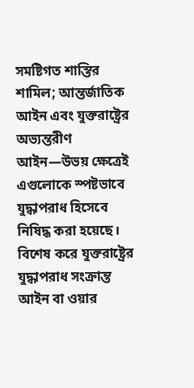সমষ্টিগত শাস্তির শামিল; আন্তর্জাতিক আইন এবং যুক্তরাষ্ট্রের অভ্যন্তরীণ আইন—উভয় ক্ষেত্রেই এগুলোকে স্পষ্টভাবে যুদ্ধাপরাধ হিসেবে নিষিদ্ধ করা হয়েছে। বিশেষ করে যুক্তরাষ্ট্রের যুদ্ধাপরাধ সংক্রান্ত আইন বা ওয়ার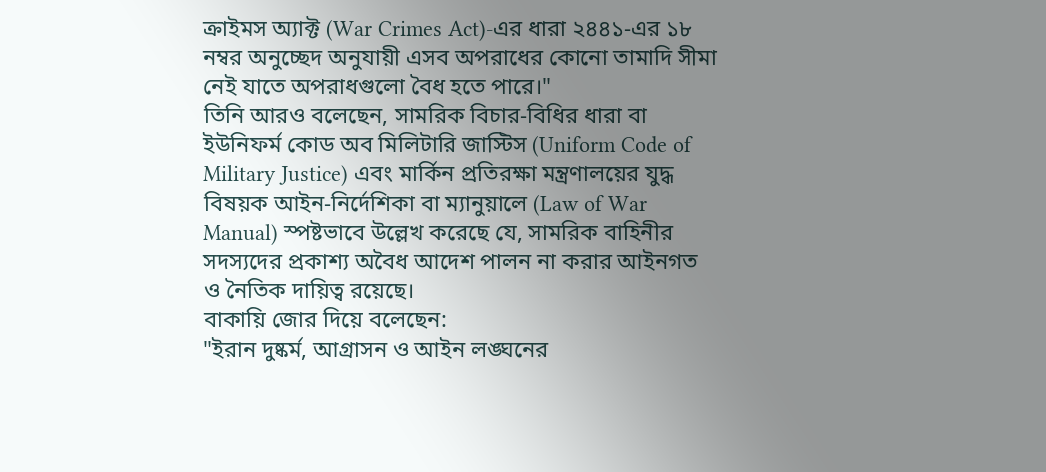ক্রাইমস অ্যাক্ট (War Crimes Act)-এর ধারা ২৪৪১-এর ১৮ নম্বর অনুচ্ছেদ অনুযায়ী এসব অপরাধের কোনো তামাদি সীমা নেই যাতে অপরাধগুলো বৈধ হতে পারে।"
তিনি আরও বলেছেন, সামরিক বিচার-বিধির ধারা বা ইউনিফর্ম কোড অব মিলিটারি জাস্টিস (Uniform Code of Military Justice) এবং মার্কিন প্রতিরক্ষা মন্ত্রণালয়ের যুদ্ধ বিষয়ক আইন-নির্দেশিকা বা ম্যানুয়ালে (Law of War Manual) স্পষ্টভাবে উল্লেখ করেছে যে, সামরিক বাহিনীর সদস্যদের প্রকাশ্য অবৈধ আদেশ পালন না করার আইনগত ও নৈতিক দায়িত্ব রয়েছে।
বাকায়ি জোর দিয়ে বলেছেন:
"ইরান দুষ্কর্ম, আগ্রাসন ও আইন লঙ্ঘনের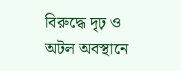বিরুদ্ধে দৃঢ় ও অটল অবস্থানে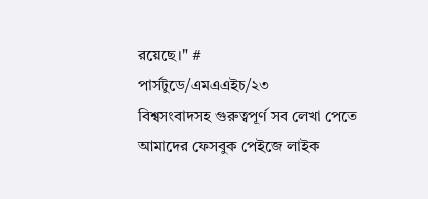রয়েছে।" #
পার্সটুডে/এমএএইচ/২৩
বিশ্বসংবাদসহ গুরুত্বপূর্ণ সব লেখা পেতে আমাদের ফেসবুক পেইজে লাইক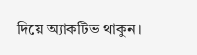দিয়ে অ্যাকটিভ থাকুন।